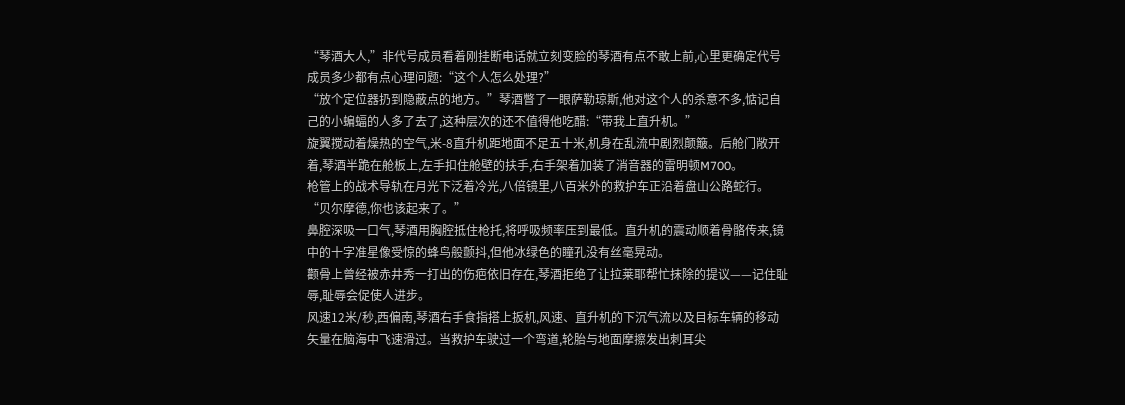“琴酒大人,”非代号成员看着刚挂断电话就立刻变脸的琴酒有点不敢上前,心里更确定代号成员多少都有点心理问题:“这个人怎么处理?”
“放个定位器扔到隐蔽点的地方。”琴酒瞥了一眼萨勒琼斯,他对这个人的杀意不多,惦记自己的小蝙蝠的人多了去了,这种层次的还不值得他吃醋:“带我上直升机。”
旋翼搅动着燥热的空气,米-8直升机距地面不足五十米,机身在乱流中剧烈颠簸。后舱门敞开着,琴酒半跪在舱板上,左手扣住舱壁的扶手,右手架着加装了消音器的雷明顿M700。
枪管上的战术导轨在月光下泛着冷光,八倍镜里,八百米外的救护车正沿着盘山公路蛇行。
“贝尔摩德,你也该起来了。”
鼻腔深吸一口气,琴酒用胸腔抵住枪托,将呼吸频率压到最低。直升机的震动顺着骨骼传来,镜中的十字准星像受惊的蜂鸟般颤抖,但他冰绿色的瞳孔没有丝毫晃动。
颧骨上曾经被赤井秀一打出的伤疤依旧存在,琴酒拒绝了让拉莱耶帮忙抹除的提议——记住耻辱,耻辱会促使人进步。
风速12米/秒,西偏南,琴酒右手食指搭上扳机,风速、直升机的下沉气流以及目标车辆的移动矢量在脑海中飞速滑过。当救护车驶过一个弯道,轮胎与地面摩擦发出刺耳尖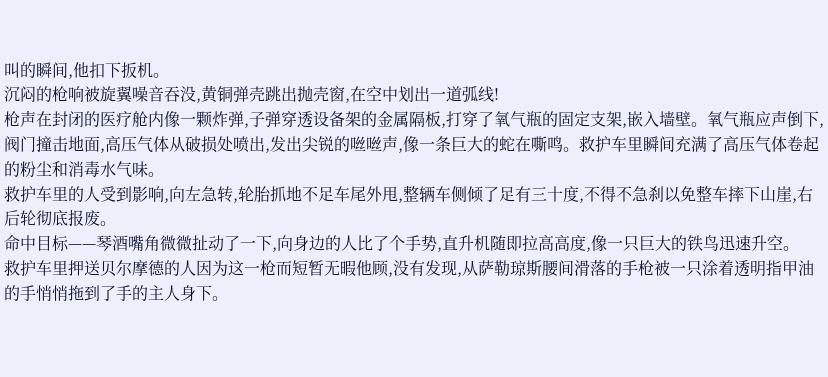叫的瞬间,他扣下扳机。
沉闷的枪响被旋翼噪音吞没,黄铜弹壳跳出抛壳窗,在空中划出一道弧线!
枪声在封闭的医疗舱内像一颗炸弹,子弹穿透设备架的金属隔板,打穿了氧气瓶的固定支架,嵌入墙壁。氧气瓶应声倒下,阀门撞击地面,高压气体从破损处喷出,发出尖锐的咝咝声,像一条巨大的蛇在嘶鸣。救护车里瞬间充满了高压气体卷起的粉尘和消毒水气味。
救护车里的人受到影响,向左急转,轮胎抓地不足车尾外甩,整辆车侧倾了足有三十度,不得不急刹以免整车摔下山崖,右后轮彻底报废。
命中目标——琴酒嘴角微微扯动了一下,向身边的人比了个手势,直升机随即拉高高度,像一只巨大的铁鸟迅速升空。
救护车里押送贝尔摩德的人因为这一枪而短暂无暇他顾,没有发现,从萨勒琼斯腰间滑落的手枪被一只涂着透明指甲油的手悄悄拖到了手的主人身下。